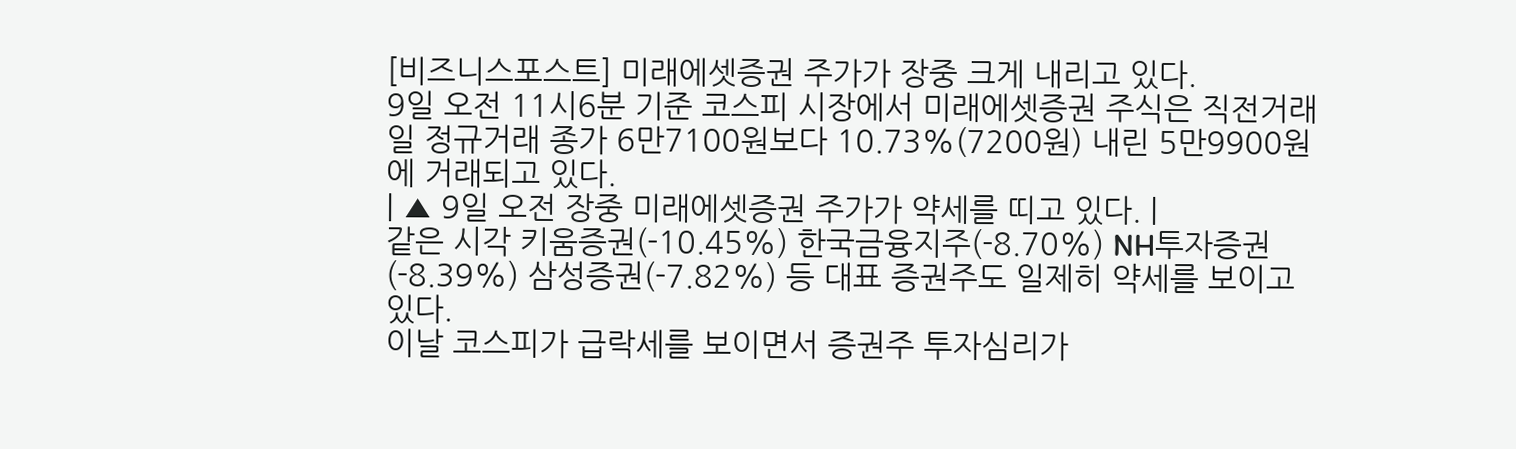[비즈니스포스트] 미래에셋증권 주가가 장중 크게 내리고 있다.
9일 오전 11시6분 기준 코스피 시장에서 미래에셋증권 주식은 직전거래일 정규거래 종가 6만7100원보다 10.73%(7200원) 내린 5만9900원에 거래되고 있다.
| ▲ 9일 오전 장중 미래에셋증권 주가가 약세를 띠고 있다. |
같은 시각 키움증권(-10.45%) 한국금융지주(-8.70%) NH투자증권(-8.39%) 삼성증권(-7.82%) 등 대표 증권주도 일제히 약세를 보이고 있다.
이날 코스피가 급락세를 보이면서 증권주 투자심리가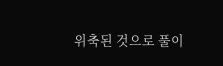위축된 것으로 풀이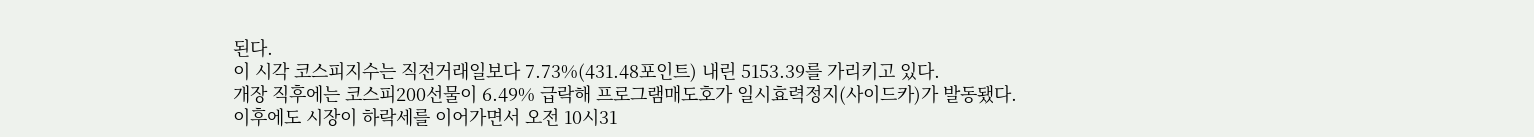된다.
이 시각 코스피지수는 직전거래일보다 7.73%(431.48포인트) 내린 5153.39를 가리키고 있다.
개장 직후에는 코스피200선물이 6.49% 급락해 프로그램매도호가 일시효력정지(사이드카)가 발동됐다.
이후에도 시장이 하락세를 이어가면서 오전 10시31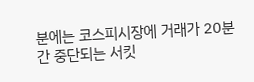분에는 코스피시장에 거래가 20분 간 중단되는 서킷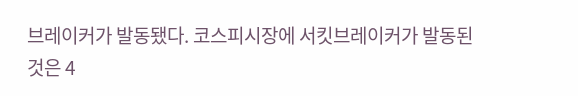브레이커가 발동됐다. 코스피시장에 서킷브레이커가 발동된 것은 4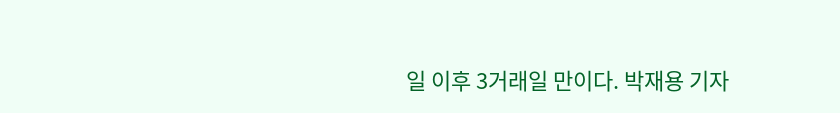일 이후 3거래일 만이다. 박재용 기자